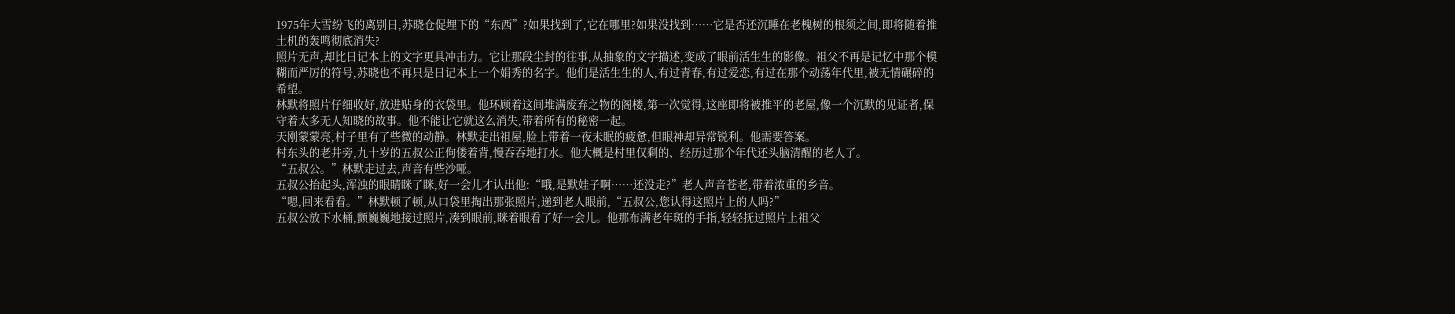1975年大雪纷飞的离别日,苏晓仓促埋下的“东西”?如果找到了,它在哪里?如果没找到……它是否还沉睡在老槐树的根须之间,即将随着推土机的轰鸣彻底消失?
照片无声,却比日记本上的文字更具冲击力。它让那段尘封的往事,从抽象的文字描述,变成了眼前活生生的影像。祖父不再是记忆中那个模糊而严厉的符号,苏晓也不再只是日记本上一个娟秀的名字。他们是活生生的人,有过青春,有过爱恋,有过在那个动荡年代里,被无情碾碎的希望。
林默将照片仔细收好,放进贴身的衣袋里。他环顾着这间堆满废弃之物的阁楼,第一次觉得,这座即将被推平的老屋,像一个沉默的见证者,保守着太多无人知晓的故事。他不能让它就这么消失,带着所有的秘密一起。
天刚蒙蒙亮,村子里有了些微的动静。林默走出祖屋,脸上带着一夜未眠的疲惫,但眼神却异常锐利。他需要答案。
村东头的老井旁,九十岁的五叔公正佝偻着背,慢吞吞地打水。他大概是村里仅剩的、经历过那个年代还头脑清醒的老人了。
“五叔公。”林默走过去,声音有些沙哑。
五叔公抬起头,浑浊的眼睛眯了眯,好一会儿才认出他:“哦,是默娃子啊……还没走?”老人声音苍老,带着浓重的乡音。
“嗯,回来看看。”林默顿了顿,从口袋里掏出那张照片,递到老人眼前,“五叔公,您认得这照片上的人吗?”
五叔公放下水桶,颤巍巍地接过照片,凑到眼前,眯着眼看了好一会儿。他那布满老年斑的手指,轻轻抚过照片上祖父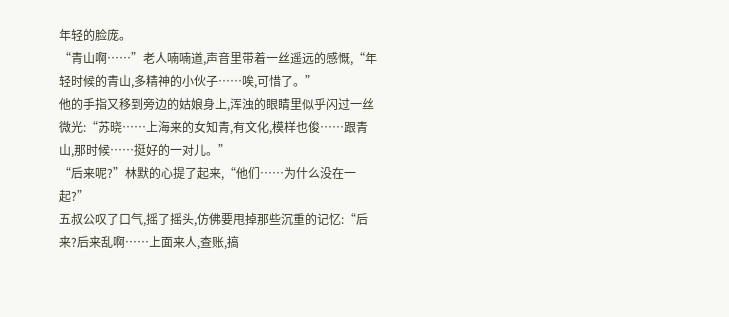年轻的脸庞。
“青山啊……”老人喃喃道,声音里带着一丝遥远的感慨,“年轻时候的青山,多精神的小伙子……唉,可惜了。”
他的手指又移到旁边的姑娘身上,浑浊的眼睛里似乎闪过一丝微光:“苏晓……上海来的女知青,有文化,模样也俊……跟青山,那时候……挺好的一对儿。”
“后来呢?”林默的心提了起来,“他们……为什么没在一起?”
五叔公叹了口气,摇了摇头,仿佛要甩掉那些沉重的记忆:“后来?后来乱啊……上面来人,查账,搞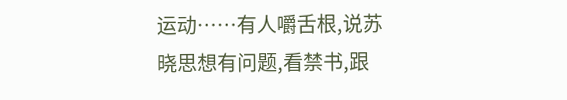运动……有人嚼舌根,说苏晓思想有问题,看禁书,跟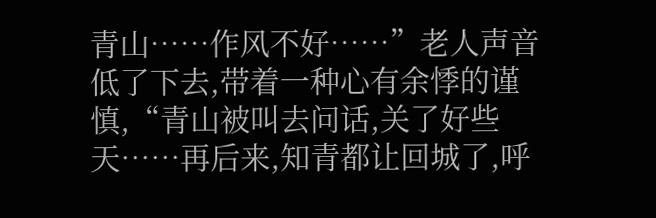青山……作风不好……”老人声音低了下去,带着一种心有余悸的谨慎,“青山被叫去问话,关了好些天……再后来,知青都让回城了,呼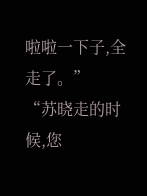啦啦一下子,全走了。”
“苏晓走的时候,您